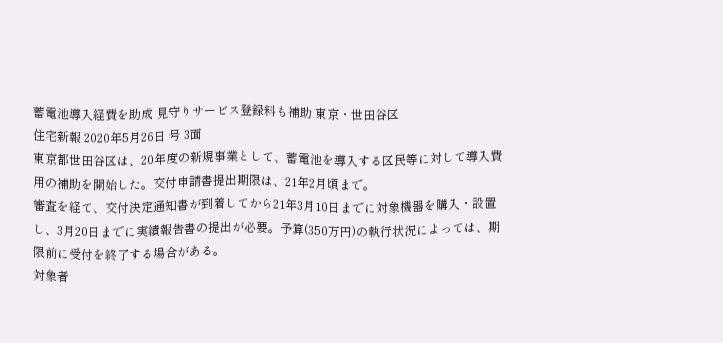蓄電池導入経費を助成 見守りサービス登録料も補助 東京・世田谷区
住宅新報 2020年5月26日 号 3面
東京都世田谷区は、20年度の新規事業として、蓄電池を導入する区民等に対して導入費用の補助を開始した。交付申請書提出期限は、21年2月頃まで。
審査を経て、交付決定通知書が到着してから21年3月10日までに対象機器を購入・設置し、3月20日までに実績報告書の提出が必要。予算(350万円)の執行状況によっては、期限前に受付を終了する場合がある。
対象者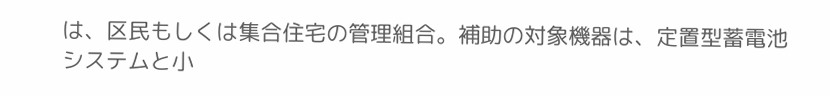は、区民もしくは集合住宅の管理組合。補助の対象機器は、定置型蓄電池システムと小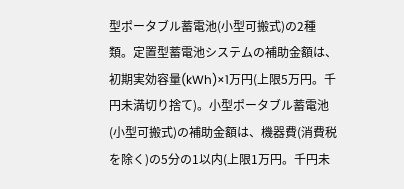型ポータブル蓄電池(小型可搬式)の2種類。定置型蓄電池システムの補助金額は、初期実効容量(kWh)×1万円(上限5万円。千円未満切り捨て)。小型ポータブル蓄電池(小型可搬式)の補助金額は、機器費(消費税を除く)の5分の1以内(上限1万円。千円未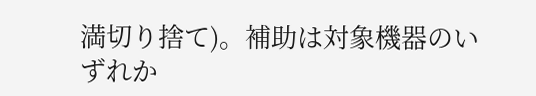満切り捨て)。補助は対象機器のいずれか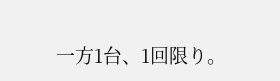一方1台、1回限り。